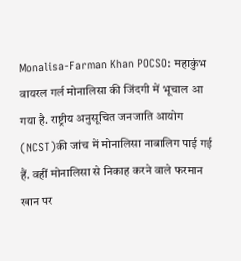Monalisa-Farman Khan POCSO: महाकुंभ वायरल गर्ल मोनालिसा की जिंदगी में भूचाल आ गया है. राष्ट्रीय अनुसूचित जनजाति आयोग (NCST)की जांच में मोनालिसा नाबालिग पाई गई हैं. वहीं मोनालिसा से निकाह करने वाले फरमान खान पर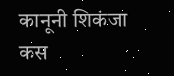कानूनी शिकंजा कस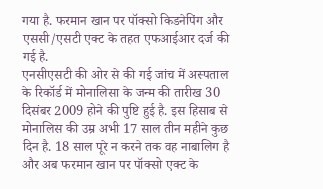गया है. फरमान खान पर पॉक्सो किडनेपिंग और एससी/एसटी एक्ट के तहत एफआईआर दर्ज की गई है.
एनसीएसटी की ओर से की गई जांच में अस्पताल के रिकॉर्ड में मोनालिसा के जन्म की तारीख 30 दिसंबर 2009 होने की पुष्टि हुई है. इस हिसाब से मोनालिस की उम्र अभी 17 साल तीन महीने कुछ दिन है. 18 साल पूरे न करने तक वह नाबालिग है और अब फरमान खान पर पॉक्सो एक्ट के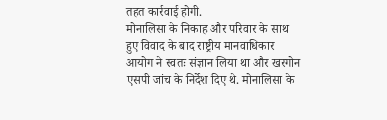तहत कार्रवाई होगी.
मोनालिसा के निकाह और परिवार के साथ हुए विवाद के बाद राष्ट्रीय मानवाधिकार आयोग ने स्वतः संज्ञान लिया था और खरगोन एसपी जांच के निर्देश दिए थे. मोनालिसा के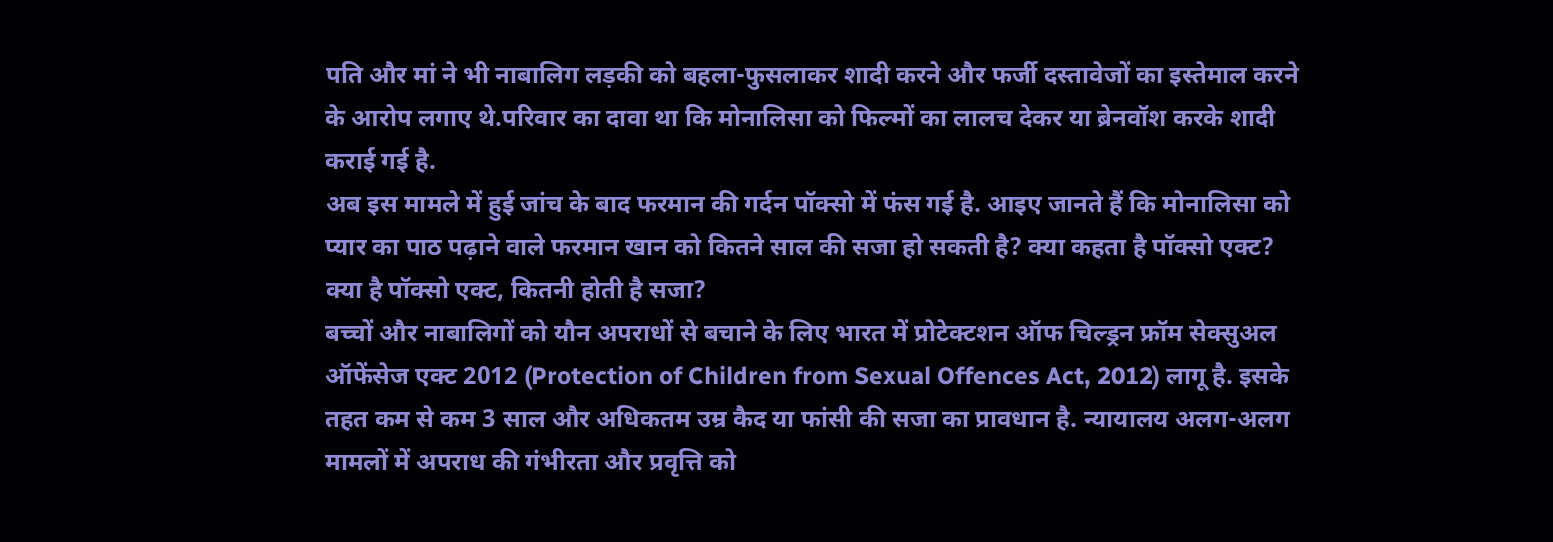पति और मां ने भी नाबालिग लड़की को बहला-फुसलाकर शादी करने और फर्जी दस्तावेजों का इस्तेमाल करने के आरोप लगाए थे.परिवार का दावा था कि मोनालिसा को फिल्मों का लालच देकर या ब्रेनवॉश करके शादी कराई गई है.
अब इस मामले में हुई जांच के बाद फरमान की गर्दन पॉक्सो में फंस गई है. आइए जानते हैं कि मोनालिसा को प्यार का पाठ पढ़ाने वाले फरमान खान को कितने साल की सजा हो सकती है? क्या कहता है पॉक्सो एक्ट?
क्या है पॉक्सो एक्ट, कितनी होती है सजा?
बच्चों और नाबालिगों को यौन अपराधों से बचाने के लिए भारत में प्रोटेक्टशन ऑफ चिल्ड्रन फ्रॉम सेक्सुअल ऑफेंसेज एक्ट 2012 (Protection of Children from Sexual Offences Act, 2012) लागू है. इसके तहत कम से कम 3 साल और अधिकतम उम्र कैद या फांसी की सजा का प्रावधान है. न्यायालय अलग-अलग मामलों में अपराध की गंभीरता और प्रवृत्ति को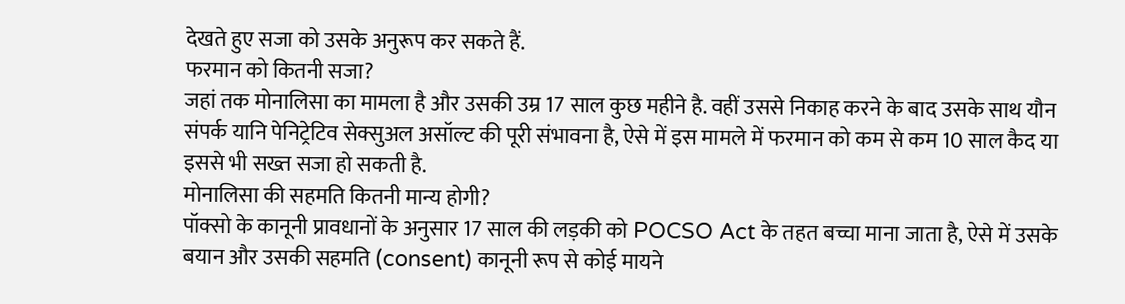देखते हुए सजा को उसके अनुरूप कर सकते हैं.
फरमान को कितनी सजा?
जहां तक मोनालिसा का मामला है और उसकी उम्र 17 साल कुछ महीने है. वहीं उससे निकाह करने के बाद उसके साथ यौन संपर्क यानि पेनिट्रेटिव सेक्सुअल असॉल्ट की पूरी संभावना है, ऐसे में इस मामले में फरमान को कम से कम 10 साल कैद या इससे भी सख्त सजा हो सकती है.
मोनालिसा की सहमति कितनी मान्य होगी?
पॉक्सो के कानूनी प्रावधानों के अनुसार 17 साल की लड़की को POCSO Act के तहत बच्चा माना जाता है, ऐसे में उसके बयान और उसकी सहमति (consent) कानूनी रूप से कोई मायने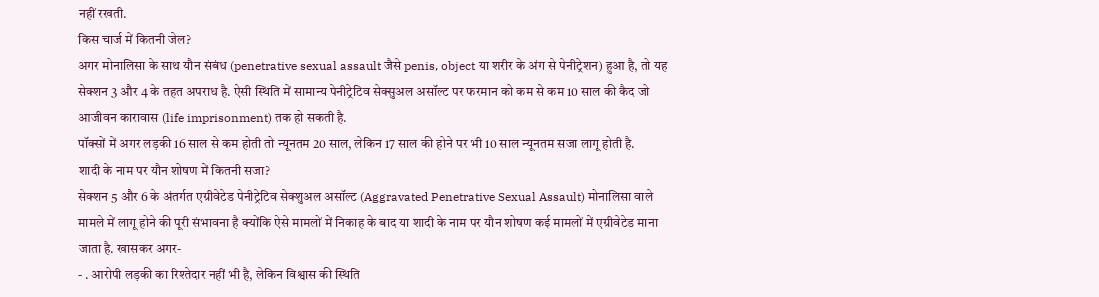नहीं रखती.
किस चार्ज में कितनी जेल?
अगर मोनालिसा के साथ यौन संबंध (penetrative sexual assault जैसे penis, object या शरीर के अंग से पेनीट्रेशन) हुआ है, तो यह सेक्शन 3 और 4 के तहत अपराध है. ऐसी स्थिति में सामान्य पेनीट्रेटिव सेक्सुअल असॉल्ट पर फरमान को कम से कम 10 साल की कैद जो आजीवन कारावास (life imprisonment) तक हो सकती है.
पॉक्सों में अगर लड़की 16 साल से कम होती तो न्यूनतम 20 साल, लेकिन 17 साल की होने पर भी 10 साल न्यूनतम सजा लागू होती है.
शादी के नाम पर यौन शोषण में कितनी सजा?
सेक्शन 5 और 6 के अंतर्गत एग्रीवेटेड पेनीट्रेटिव सेक्शुअल असॉल्ट (Aggravated Penetrative Sexual Assault) मोनालिसा वाले मामले में लागू होने की पूरी संभावना है क्योंकि ऐसे मामलों में निकाह के बाद या शादी के नाम पर यौन शोषण कई मामलों में एग्रीवेटेड माना जाता है. खासकर अगर-
- . आरोपी लड़की का रिश्तेदार नहीं भी है, लेकिन विश्वास की स्थिति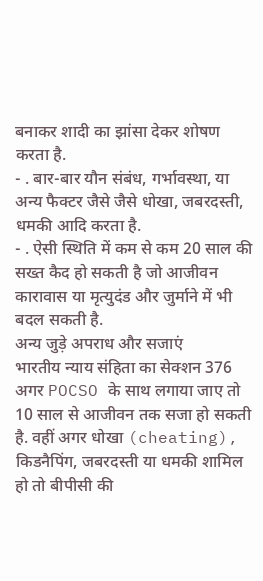बनाकर शादी का झांसा देकर शोषण करता है.
- . बार-बार यौन संबंध, गर्भावस्था, या अन्य फैक्टर जैसे जैसे धोखा, जबरदस्ती, धमकी आदि करता है.
- . ऐसी स्थिति में कम से कम 20 साल की सख्त कैद हो सकती है जो आजीवन कारावास या मृत्युदंड और जुर्माने में भी बदल सकती है.
अन्य जुड़े अपराध और सजाएं
भारतीय न्याय संहिता का सेक्शन 376 अगर POCSO के साथ लगाया जाए तो 10 साल से आजीवन तक सजा हो सकती है. वहीं अगर धोखा (cheating), किडनैपिंग, जबरदस्ती या धमकी शामिल हो तो बीपीसी की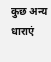कुछ अन्य धाराएं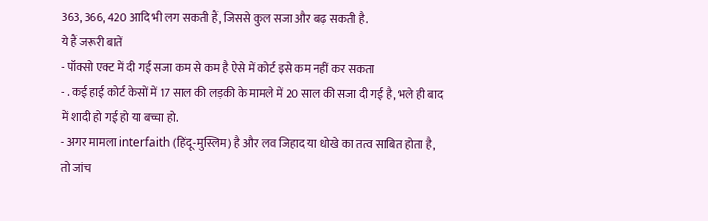363, 366, 420 आदि भी लग सकती हैं, जिससे कुल सजा और बढ़ सकती है.
ये हैं जरूरी बातें
- पॉक्सो एक्ट में दी गई सजा कम से कम है ऐसे में कोर्ट इसे कम नहीं कर सकता
- . कई हाई कोर्ट केसों में 17 साल की लड़की के मामले में 20 साल की सजा दी गई है, भले ही बाद में शादी हो गई हो या बच्चा हो.
- अगर मामला interfaith (हिंदू-मुस्लिम) है और लव जिहाद या धोखे का तत्व साबित होता है, तो जांच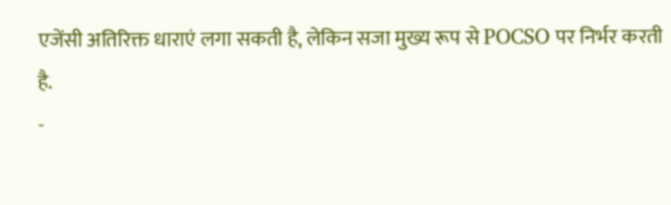एजेंसी अतिरिक्त धाराएं लगा सकती है, लेकिन सजा मुख्य रूप से POCSO पर निर्भर करती है.
-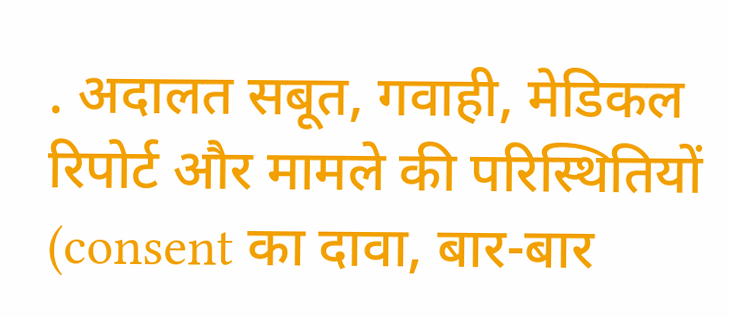. अदालत सबूत, गवाही, मेडिकल रिपोर्ट और मामले की परिस्थितियों (consent का दावा, बार-बार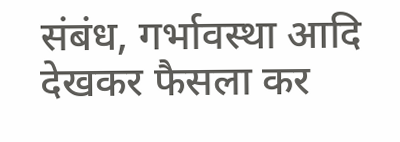संबंध, गर्भावस्था आदि देखकर फैसला कर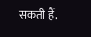सकती हैं.